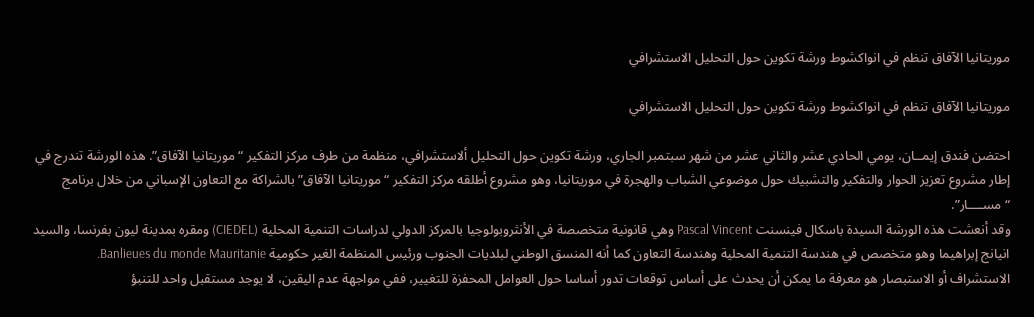موريتانيا الآفاق تنظم في انواكشوط ورشة تكوين حول التحليل الاستشرافي

موريتانيا الآفاق تنظم في انواكشوط ورشة تكوين حول التحليل الاستشرافي

احتضن فندق إيمــان، يومي الحادي عشر والثاني عشر من شهر سبتمبر الجاري، ورشة تكوين حول التحليل ألاستشرافي، منظمة من طرف مركز التفكير “موريتانيا الآفاق”. هذه الورشة تندرج في إطار مشروع تعزيز الحوار والتفكير والتشبيك حول موضوعي الشباب والهجرة في موريتانيا، وهو مشروع أطلقه مركز التفكير “موريتانيا الآفاق” بالشراكة مع التعاون الإسباني من خلال برنامج “مســــار”.
وقد أنعشت هذه الورشة السيدة باسكال فينسنت Pascal Vincent وهي قانونية متخصصة في الأنثروبولوجيا بالمركز الدولي لدراسات التنمية المحلية (CIEDEL) ومقره بمدينة ليون بفرنسا، والسيد انيانج إبراهيما وهو متخصص في هندسة التنمية المحلية وهندسة التعاون كما أنه المنسق الوطني لبلديات الجنوب ورئيس المنظمة الغير حكومية Banlieues du monde Mauritanie.
الاستشراف أو الاستبصار هو معرفة ما يمكن أن يحدث على أساس توقعات تدور أساسا حول العوامل المحفزة للتغيير، ففي مواجهة عدم اليقين، لا يوجد مستقبل واحد للتنبؤ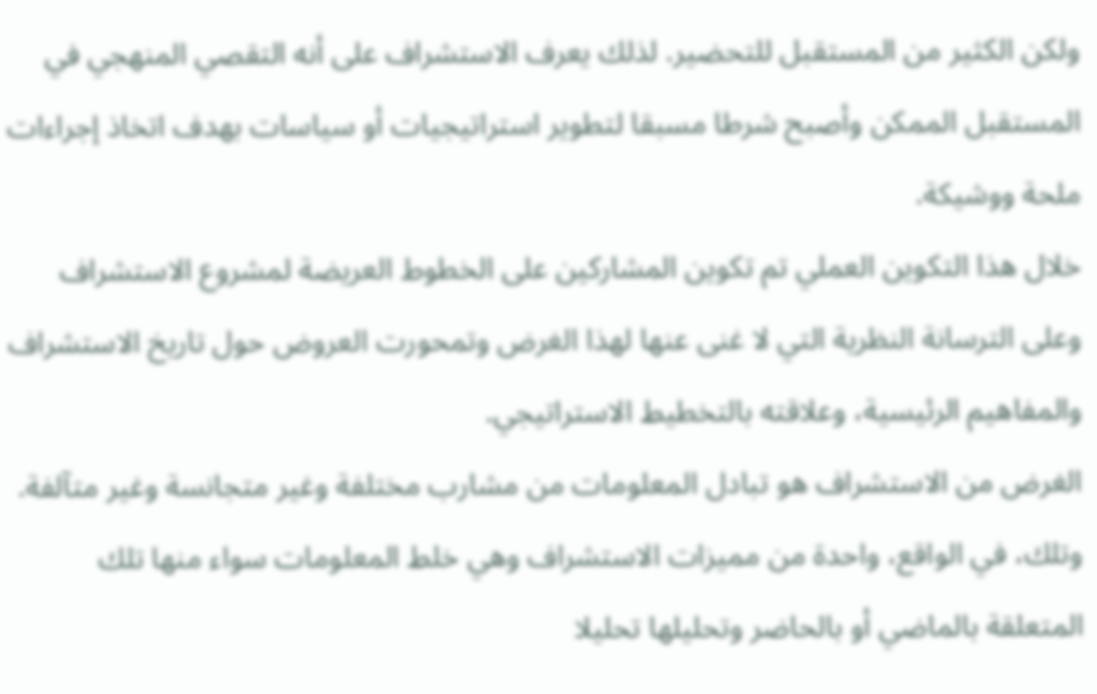ولكن الكثير من المستقبل للتحضير. لذلك يعرف الاستشراف على أنه التقصي المنهجي في المستقبل الممكن وأصبح شرطا مسبقا لتطوير استراتيجيات أو سياسات بهدف اتخاذ إجراءات ملحة ووشيكة.
خلال هذا التكوين العملي تم تكوين المشاركين على الخطوط العريضة لمشروع الاستشراف وعلى الترسانة النظرية التي لا غنى عنها لهذا الغرض وتمحورت العروض حول تاريخ الاستشراف والمفاهيم الرئيسية، وعلاقته بالتخطيط الاستراتيجي.
الغرض من الاستشراف هو تبادل المعلومات من مشارب مختلفة وغير متجانسة وغير متآلفة. وتلك، في الواقع، واحدة من مميزات الاستشراف وهي خلط المعلومات سواء منها تلك المتعلقة بالماضي أو بالحاضر وتحليلها تحليلا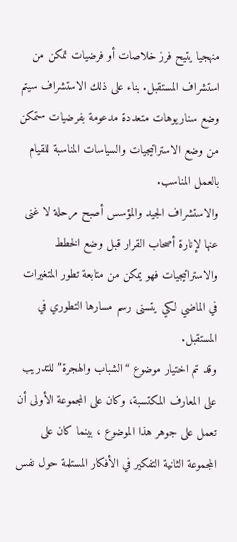منهجيا يتيح فرز خلاصات أو فرضيات تمكن من استشراف المستقبل. بناء على ذلك الاستشراف سيتم وضع سناريوهات متعددة مدعومة بفرضيات ستمكن من وضع الاستراتيجيات والسياسات المناسبة للقيام بالعمل المناسب.
والاستشراف الجيد والمؤسس أصبح مرحلة لا غنى عنها لإنارة أصحاب القرار قبل وضع الخطط والاستراتيجيات فهو يمكن من متابعة تطور المتغيرات في الماضي لكي يتسنى رسم مسارها التطوري في المستقبل.
وقد تم اختيار موضوع “الشباب والهجرة” للتدريب على المعارف المكتسبة، وكان على المجموعة الأولى أن تعمل على جوهر هذا الموضوع ، بينما كان على المجموعة الثانية التفكير في الأفكار المستلمة حول نفس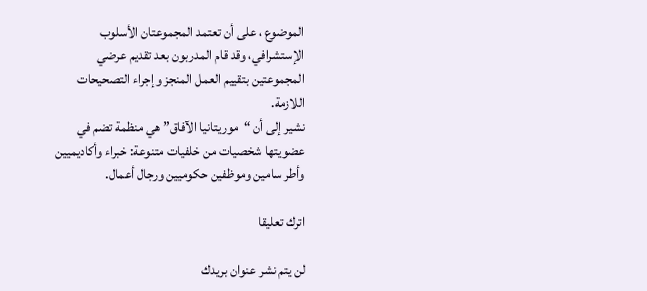الموضوع ، على أن تعتمد المجموعتان الأسلوب الإستشرافي، وقد قام المدربون بعد تقديم عرضي المجموعتين بتقييم العمل المنجز وإجراء التصحيحات اللازمة.
نشير إلى أن “موريتانيا الآفاق” هي منظمة تضم في عضويتها شخصيات من خلفيات متنوعة: خبراء وأكاديميين وأطر سامين وموظفين حكوميين ورجال أعمال.

اترك تعليقا

لن يتم نشر عنوان بريدك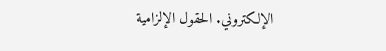الإلكتروني. الحقول الإلزامية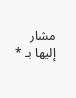مشار إليها بـ *